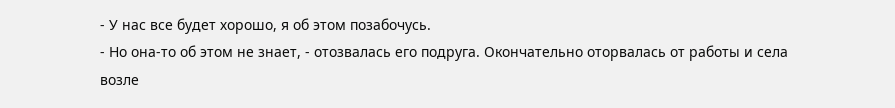- У нас все будет хорошо, я об этом позабочусь.
- Но она-то об этом не знает, - отозвалась его подруга. Окончательно оторвалась от работы и села возле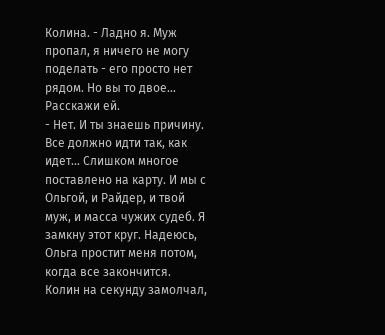Колина. - Ладно я. Муж пропал, я ничего не могу поделать - его просто нет рядом. Но вы то двое... Расскажи ей.
- Нет. И ты знаешь причину. Все должно идти так, как идет... Слишком многое поставлено на карту. И мы с Ольгой, и Райдер, и твой муж, и масса чужих судеб. Я замкну этот круг. Надеюсь, Ольга простит меня потом, когда все закончится.
Колин на секунду замолчал,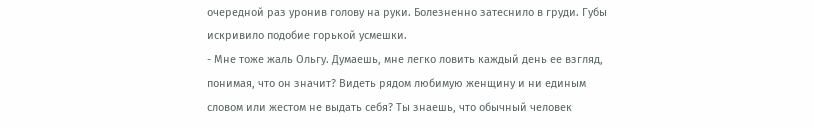очередной раз уронив голову на руки. Болезненно затеснило в груди. Губы искривило подобие горькой усмешки.
- Мне тоже жаль Ольгу. Думаешь, мне легко ловить каждый день ее взгляд, понимая, что он значит? Видеть рядом любимую женщину и ни единым словом или жестом не выдать себя? Ты знаешь, что обычный человек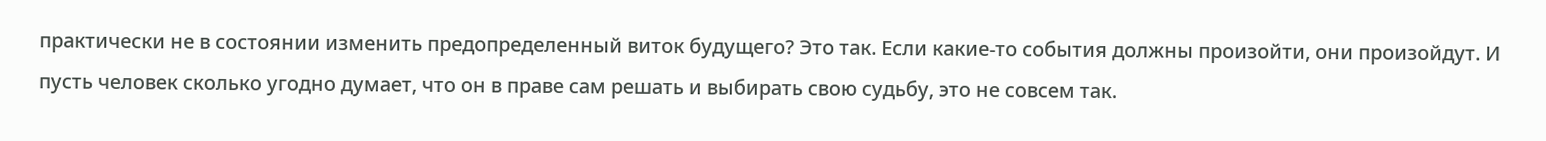практически не в состоянии изменить предопределенный виток будущего? Это так. Если какие-то события должны произойти, они произойдут. И пусть человек сколько угодно думает, что он в праве сам решать и выбирать свою судьбу, это не совсем так.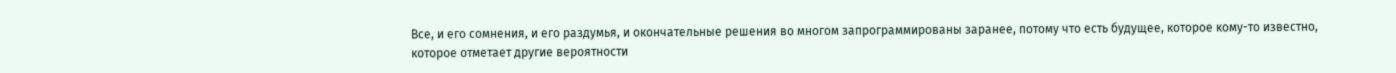Все, и его сомнения, и его раздумья, и окончательные решения во многом запрограммированы заранее, потому что есть будущее, которое кому-то известно, которое отметает другие вероятности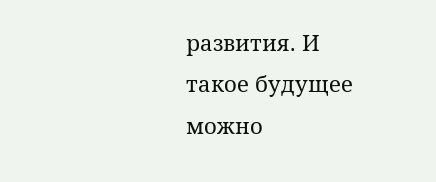развития. И такое будущее можно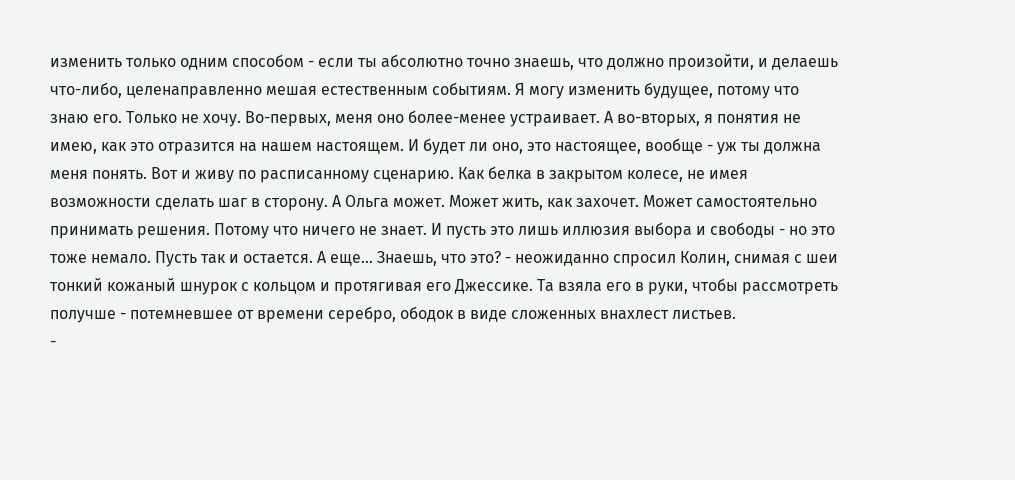изменить только одним способом - если ты абсолютно точно знаешь, что должно произойти, и делаешь что-либо, целенаправленно мешая естественным событиям. Я могу изменить будущее, потому что знаю его. Только не хочу. Во-первых, меня оно более-менее устраивает. А во-вторых, я понятия не имею, как это отразится на нашем настоящем. И будет ли оно, это настоящее, вообще - уж ты должна меня понять. Вот и живу по расписанному сценарию. Как белка в закрытом колесе, не имея возможности сделать шаг в сторону. А Ольга может. Может жить, как захочет. Может самостоятельно принимать решения. Потому что ничего не знает. И пусть это лишь иллюзия выбора и свободы - но это тоже немало. Пусть так и остается. А еще... Знаешь, что это? - неожиданно спросил Колин, снимая с шеи тонкий кожаный шнурок с кольцом и протягивая его Джессике. Та взяла его в руки, чтобы рассмотреть получше - потемневшее от времени серебро, ободок в виде сложенных внахлест листьев.
-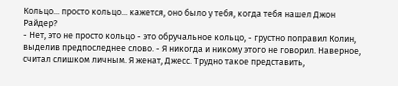Кольцо... просто кольцо... кажется, оно было у тебя, когда тебя нашел Джон Райдер?
- Нет, это не просто кольцо - это обручальное кольцо, - грустно поправил Колин, выделив предпоследнее слово. - Я никогда и никому этого не говорил. Наверное, считал слишком личным. Я женат, Джесс. Трудно такое представить,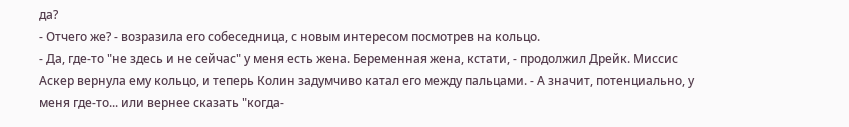да?
- Отчего же? - возразила его собеседница, с новым интересом посмотрев на кольцо.
- Да, где-то "не здесь и не сейчас" у меня есть жена. Беременная жена, кстати, - продолжил Дрейк. Миссис Аскер вернула ему кольцо, и теперь Колин задумчиво катал его между пальцами. - А значит, потенциально, у меня где-то... или вернее сказать "когда-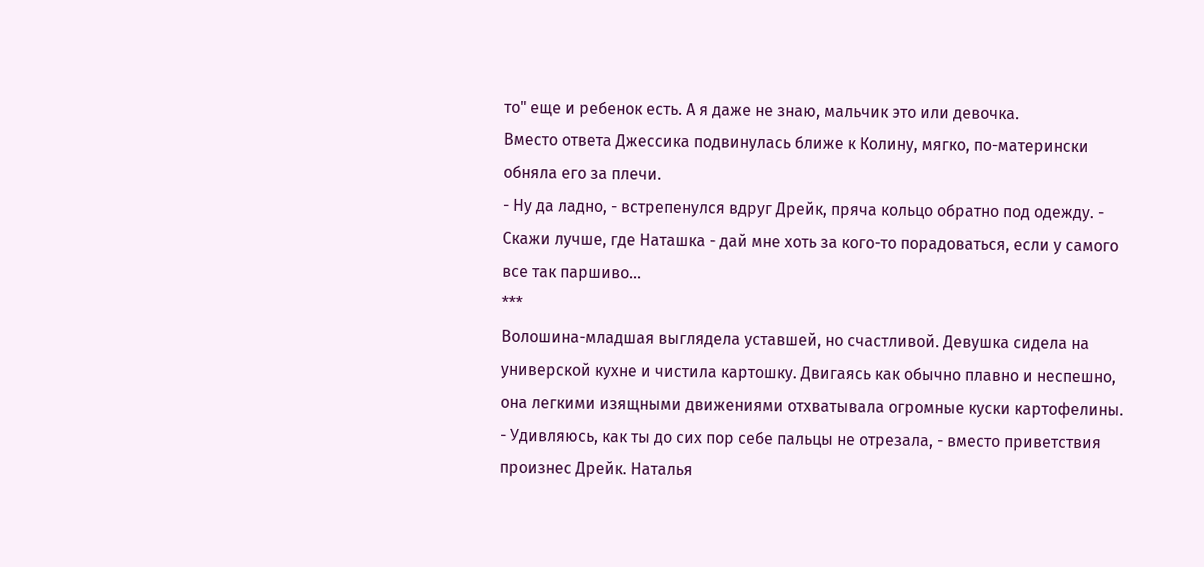то" еще и ребенок есть. А я даже не знаю, мальчик это или девочка.
Вместо ответа Джессика подвинулась ближе к Колину, мягко, по-матерински обняла его за плечи.
- Ну да ладно, - встрепенулся вдруг Дрейк, пряча кольцо обратно под одежду. - Скажи лучше, где Наташка - дай мне хоть за кого-то порадоваться, если у самого все так паршиво...
***
Волошина-младшая выглядела уставшей, но счастливой. Девушка сидела на универской кухне и чистила картошку. Двигаясь как обычно плавно и неспешно, она легкими изящными движениями отхватывала огромные куски картофелины.
- Удивляюсь, как ты до сих пор себе пальцы не отрезала, - вместо приветствия произнес Дрейк. Наталья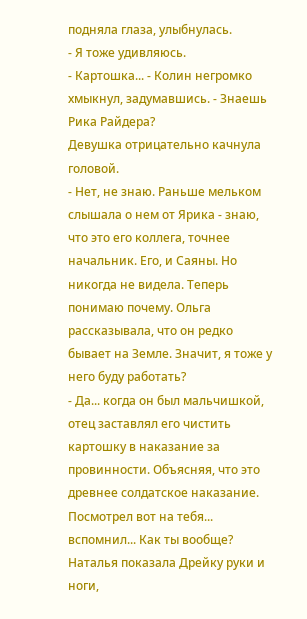подняла глаза, улыбнулась.
- Я тоже удивляюсь.
- Картошка... - Колин негромко хмыкнул, задумавшись. - Знаешь Рика Райдера?
Девушка отрицательно качнула головой.
- Нет, не знаю. Раньше мельком слышала о нем от Ярика - знаю, что это его коллега, точнее начальник. Его, и Саяны. Но никогда не видела. Теперь понимаю почему. Ольга рассказывала, что он редко бывает на Земле. Значит, я тоже у него буду работать?
- Да... когда он был мальчишкой, отец заставлял его чистить картошку в наказание за провинности. Объясняя, что это древнее солдатское наказание. Посмотрел вот на тебя... вспомнил... Как ты вообще?
Наталья показала Дрейку руки и ноги,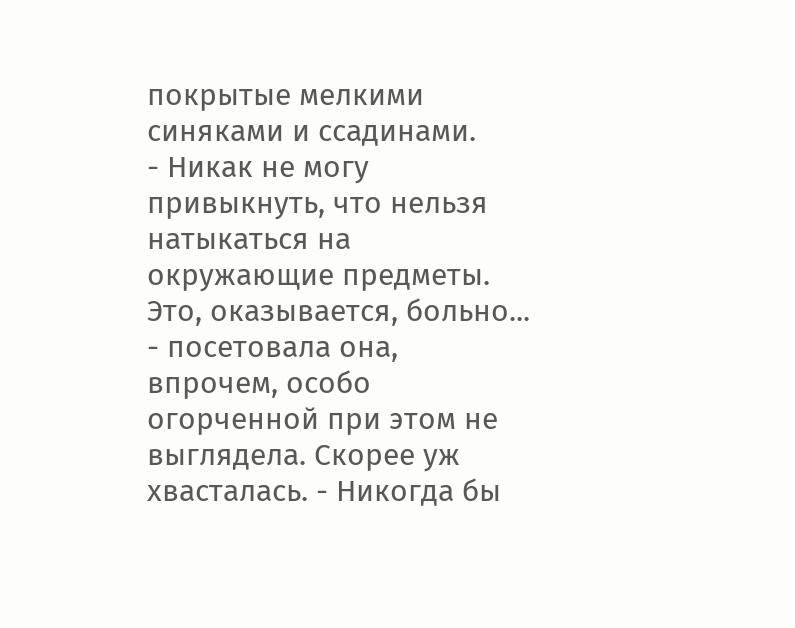покрытые мелкими синяками и ссадинами.
- Никак не могу привыкнуть, что нельзя натыкаться на окружающие предметы. Это, оказывается, больно... - посетовала она, впрочем, особо огорченной при этом не выглядела. Скорее уж хвасталась. - Никогда бы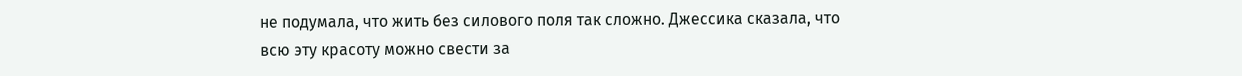не подумала, что жить без силового поля так сложно. Джессика сказала, что всю эту красоту можно свести за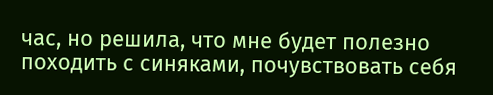час, но решила, что мне будет полезно походить с синяками, почувствовать себя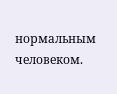нормальным человеком.